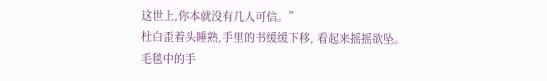这世上,你本就没有几人可信。”
杜白歪着头睡熟,手里的书缓缓下移, 看起来摇摇欲坠。
毛毯中的手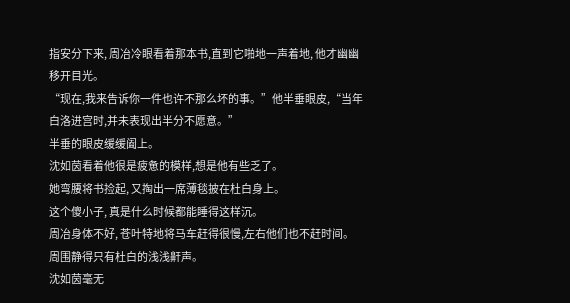指安分下来, 周冶冷眼看着那本书,直到它啪地一声着地, 他才幽幽移开目光。
“现在,我来告诉你一件也许不那么坏的事。”他半垂眼皮,“当年白洛进宫时,并未表现出半分不愿意。”
半垂的眼皮缓缓阖上。
沈如茵看着他很是疲惫的模样,想是他有些乏了。
她弯腰将书捡起, 又掏出一席薄毯披在杜白身上。
这个傻小子, 真是什么时候都能睡得这样沉。
周冶身体不好, 苍叶特地将马车赶得很慢,左右他们也不赶时间。
周围静得只有杜白的浅浅鼾声。
沈如茵毫无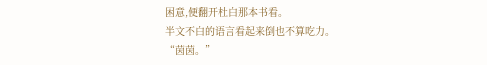困意,便翻开杜白那本书看。
半文不白的语言看起来倒也不算吃力。
“茵茵。”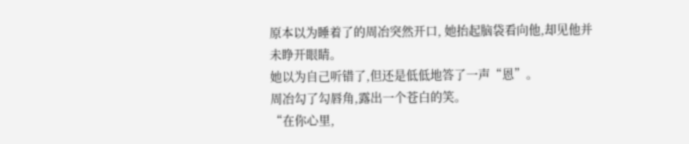原本以为睡着了的周冶突然开口, 她抬起脑袋看向他,却见他并未睁开眼睛。
她以为自己听错了,但还是低低地答了一声“恩”。
周冶勾了勾唇角,露出一个苍白的笑。
“在你心里,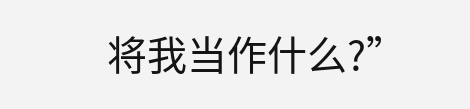将我当作什么?”